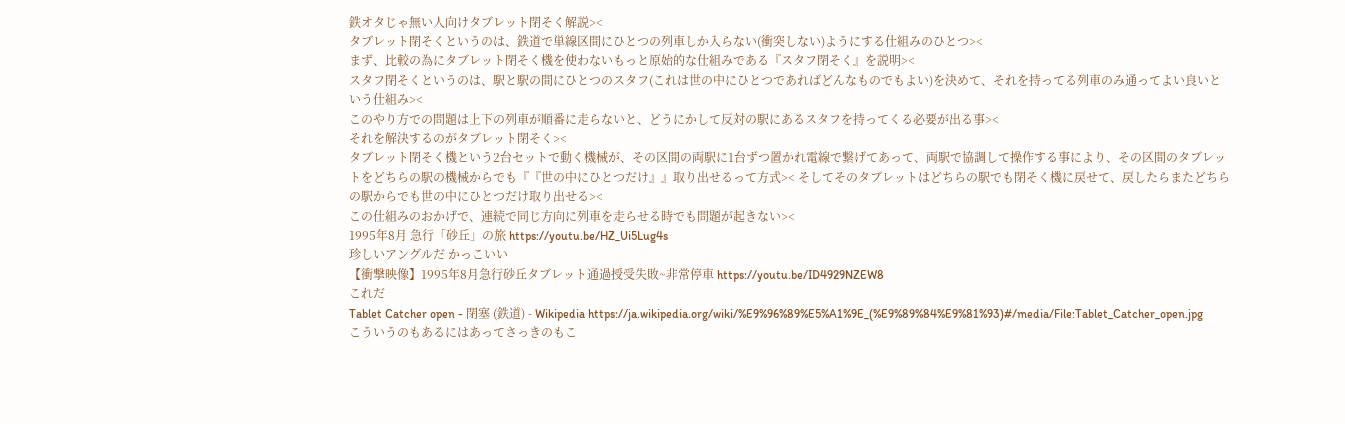鉄オタじゃ無い人向けタブレット閉そく解説><
タブレット閉そくというのは、鉄道で単線区間にひとつの列車しか入らない(衝突しない)ようにする仕組みのひとつ><
まず、比較の為にタブレット閉そく機を使わないもっと原始的な仕組みである『スタフ閉そく』を説明><
スタフ閉そくというのは、駅と駅の間にひとつのスタフ(これは世の中にひとつであればどんなものでもよい)を決めて、それを持ってる列車のみ通ってよい良いという仕組み><
このやり方での問題は上下の列車が順番に走らないと、どうにかして反対の駅にあるスタフを持ってくる必要が出る事><
それを解決するのがタブレット閉そく><
タブレット閉そく機という2台セットで動く機械が、その区間の両駅に1台ずつ置かれ電線で繋げてあって、両駅で協調して操作する事により、その区間のタブレットをどちらの駅の機械からでも『『世の中にひとつだけ』』取り出せるって方式>< そしてそのタブレットはどちらの駅でも閉そく機に戻せて、戻したらまたどちらの駅からでも世の中にひとつだけ取り出せる><
この仕組みのおかげで、連続で同じ方向に列車を走らせる時でも問題が起きない><
1995年8月 急行「砂丘」の旅 https://youtu.be/HZ_Ui5Lug4s
珍しいアングルだ かっこいい
【衝撃映像】1995年8月急行砂丘タブレット通過授受失敗~非常停車 https://youtu.be/ID4929NZEW8
これだ
Tablet Catcher open - 閉塞 (鉄道) - Wikipedia https://ja.wikipedia.org/wiki/%E9%96%89%E5%A1%9E_(%E9%89%84%E9%81%93)#/media/File:Tablet_Catcher_open.jpg
こういうのもあるにはあってさっきのもこ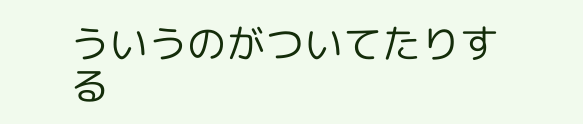ういうのがついてたりする